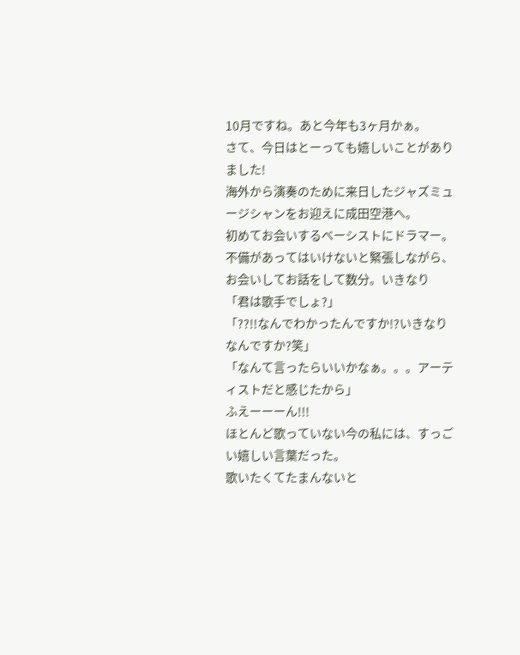10月ですね。あと今年も3ヶ月かぁ。
さて、今日はとーっても嬉しいことがありました!
海外から演奏のために来日したジャズミュージシャンをお迎えに成田空港へ。
初めてお会いするベーシストにドラマー。
不備があってはいけないと緊張しながら、お会いしてお話をして数分。いきなり
「君は歌手でしょ?」
「??!!なんでわかったんですか!?いきなりなんですか?笑」
「なんて言ったらいいかなぁ。。。アーティストだと感じたから」
ふえーーーん!!!
ほとんど歌っていない今の私には、すっごい嬉しい言葉だった。
歌いたくてたまんないと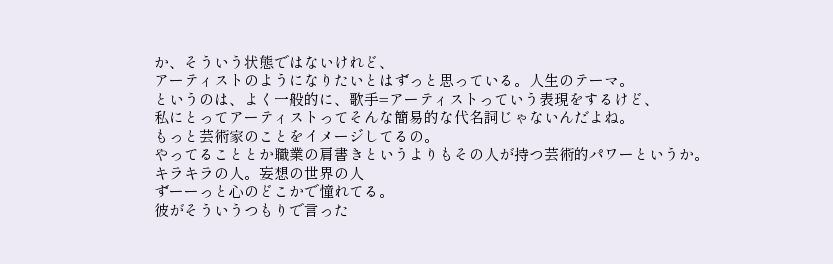か、そういう状態ではないけれど、
アーティストのようになりたいとはずっと思っている。人生のテーマ。
というのは、よく一般的に、歌手=アーティストっていう表現をするけど、
私にとってアーティストってそんな簡易的な代名詞じゃないんだよね。
もっと芸術家のことをイメージしてるの。
やってることとか職業の肩書きというよりもその人が持つ芸術的パワーというか。
キラキラの人。妄想の世界の人
ずーーっと心のどこかで憧れてる。
彼がそういうつもりで言った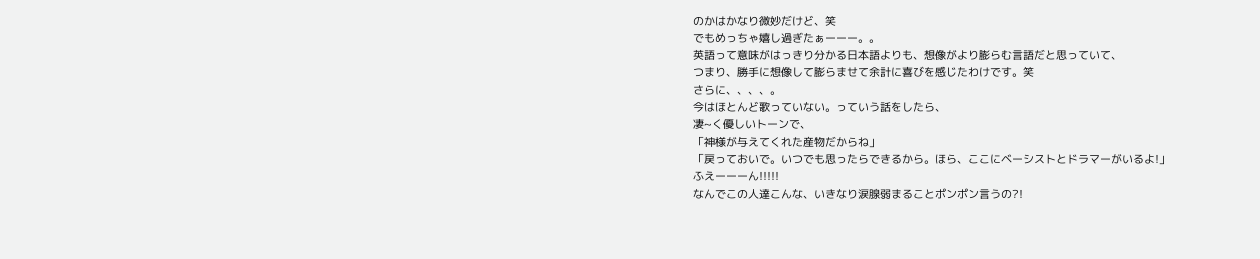のかはかなり微妙だけど、笑
でもめっちゃ嬉し過ぎたぁーーー。。
英語って意味がはっきり分かる日本語よりも、想像がより膨らむ言語だと思っていて、
つまり、勝手に想像して膨らませて余計に喜びを感じたわけです。笑
さらに、、、、。
今はほとんど歌っていない。っていう話をしたら、
凄~く優しいトーンで、
「神様が与えてくれた産物だからね」
「戻っておいで。いつでも思ったらできるから。ほら、ここにベーシストとドラマーがいるよ!」
ふえーーーん!!!!!
なんでこの人達こんな、いきなり涙腺弱まることポンポン言うの?!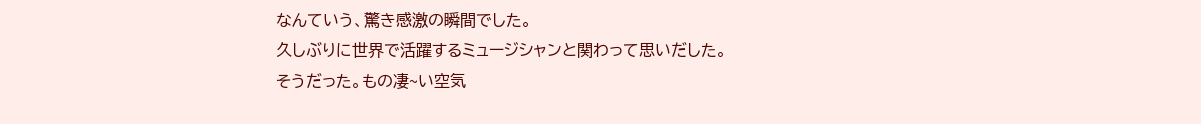なんていう、驚き感激の瞬間でした。
久しぶりに世界で活躍するミュージシャンと関わって思いだした。
そうだった。もの凄~い空気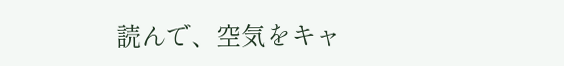読んで、空気をキャ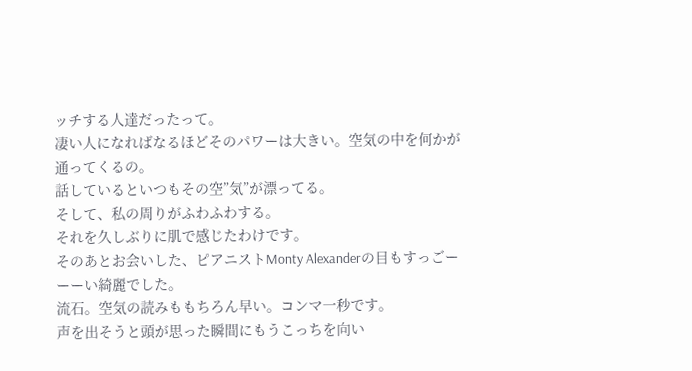ッチする人達だったって。
凄い人になればなるほどそのパワーは大きい。空気の中を何かが通ってくるの。
話しているといつもその空”気”が漂ってる。
そして、私の周りがふわふわする。
それを久しぶりに肌で感じたわけです。
そのあとお会いした、ピアニストMonty Alexanderの目もすっごーーーい綺麗でした。
流石。空気の読みももちろん早い。コンマ一秒です。
声を出そうと頭が思った瞬間にもうこっちを向い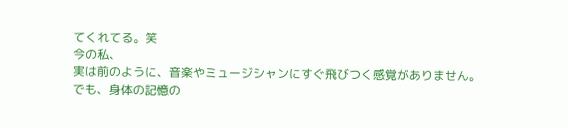てくれてる。笑
今の私、
実は前のように、音楽やミュージシャンにすぐ飛びつく感覚がありません。
でも、身体の記憶の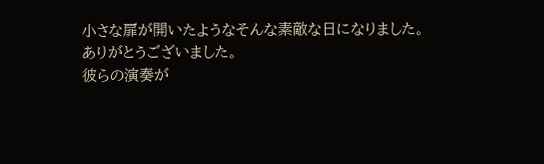小さな扉が開いたようなそんな素敵な日になりました。
ありがとうございました。
彼らの演奏が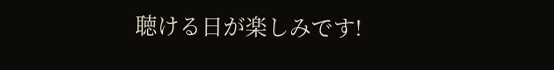聴ける日が楽しみです!